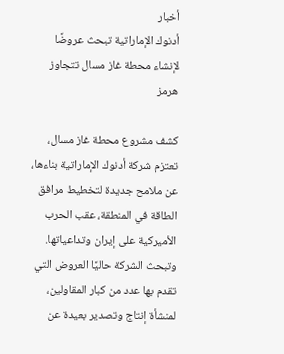أخبار
أدنوك الإماراتية تبحث عروضًا لإنشاء محطة غاز مسال تتجاوز هرمز

كشف مشروع محطة غاز مسال، تعتزم شركة أدنوك الإماراتية بناءها، عن ملامح جديدة لتخطيط مرافق الطاقة في المنطقة، عقب الحرب الأميركية على إيران وتداعياتها.
وتبحث الشركة حاليًا العروض التي تقدم بها عدد من كبار المقاولين، لمنشأة إنتاج وتصدير بعيدة عن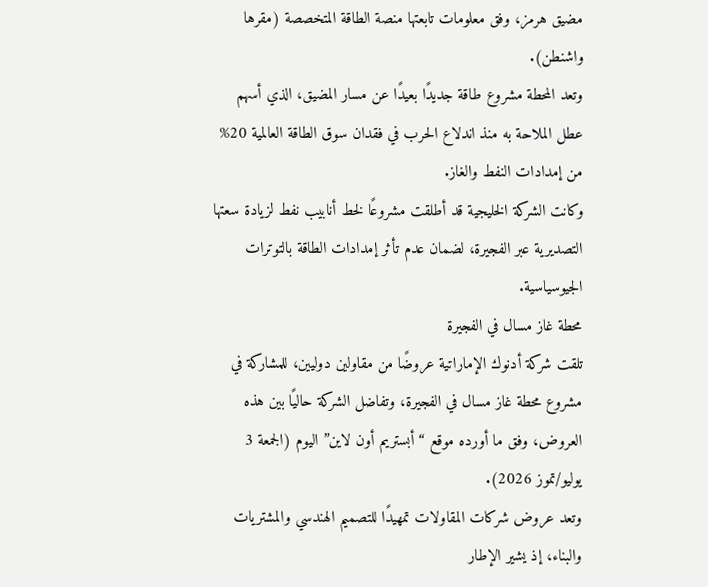مضيق هرمز، وفق معلومات تابعتها منصة الطاقة المتخصصة (مقرها واشنطن).
وتعد المحطة مشروع طاقة جديدًا بعيدًا عن مسار المضيق، الذي أسهم عطل الملاحة به منذ اندلاع الحرب في فقدان سوق الطاقة العالمية 20% من إمدادات النفط والغاز.
وكانت الشركة الخليجية قد أطلقت مشروعًا لخط أنابيب نفط لزيادة سعتها التصديرية عبر الفجيرة، لضمان عدم تأثر إمدادات الطاقة بالتوترات الجيوسياسية.
محطة غاز مسال في الفجيرة
تلقت شركة أدنوك الإماراتية عروضًا من مقاولين دوليين، للمشاركة في مشروع محطة غاز مسال في الفجيرة، وتفاضل الشركة حاليًا بين هذه العروض، وفق ما أورده موقع “أبستريم أون لاين” اليوم (الجمعة 3 يوليو/تموز 2026).
وتعد عروض شركات المقاولات تمهيدًا للتصميم الهندسي والمشتريات والبناء، إذ يشير الإطار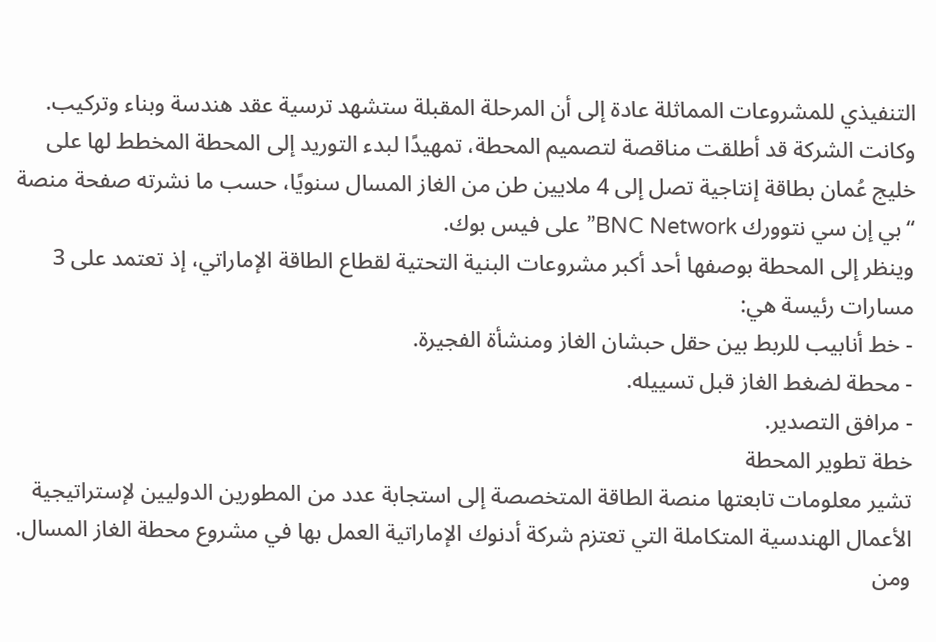التنفيذي للمشروعات المماثلة عادة إلى أن المرحلة المقبلة ستشهد ترسية عقد هندسة وبناء وتركيب.
وكانت الشركة قد أطلقت مناقصة لتصميم المحطة، تمهيدًا لبدء التوريد إلى المحطة المخطط لها على خليج عُمان بطاقة إنتاجية تصل إلى 4 ملايين طن من الغاز المسال سنويًا، حسب ما نشرته صفحة منصة “بي إن سي نتوورك BNC Network” على فيس بوك.
وينظر إلى المحطة بوصفها أحد أكبر مشروعات البنية التحتية لقطاع الطاقة الإماراتي، إذ تعتمد على 3 مسارات رئيسة هي:
- خط أنابيب للربط بين حقل حبشان الغاز ومنشأة الفجيرة.
- محطة لضغط الغاز قبل تسييله.
- مرافق التصدير.
خطة تطوير المحطة
تشير معلومات تابعتها منصة الطاقة المتخصصة إلى استجابة عدد من المطورين الدوليين لإستراتيجية الأعمال الهندسية المتكاملة التي تعتزم شركة أدنوك الإماراتية العمل بها في مشروع محطة الغاز المسال.
ومن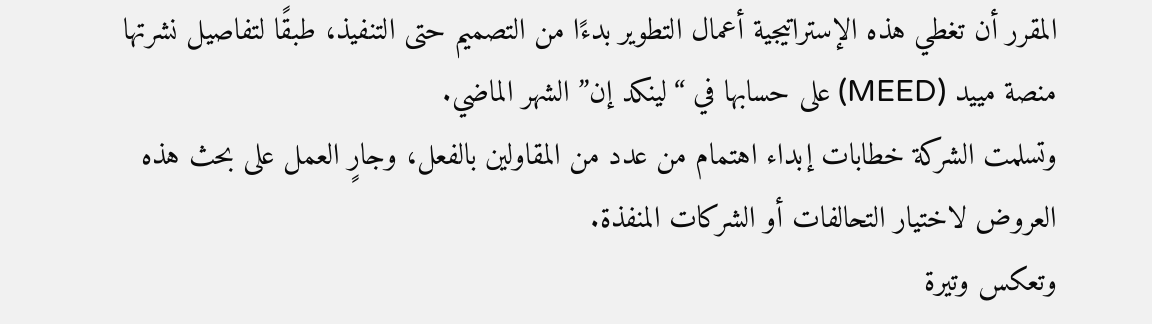المقرر أن تغطي هذه الإستراتيجية أعمال التطوير بدءًا من التصميم حتى التنفيذ، طبقًا لتفاصيل نشرتها منصة مييد (MEED) على حسابها في “لينكد إن” الشهر الماضي.
وتسلمت الشركة خطابات إبداء اهتمام من عدد من المقاولين بالفعل، وجارٍ العمل على بحث هذه العروض لاختيار التحالفات أو الشركات المنفذة.
وتعكس وتيرة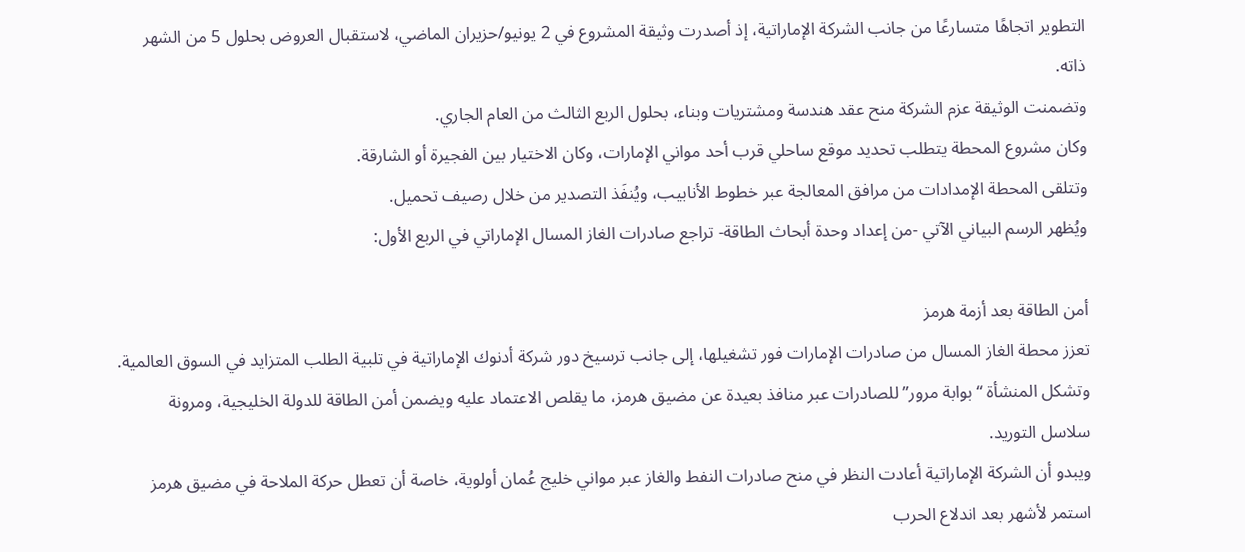التطوير اتجاهًا متسارعًا من جانب الشركة الإماراتية، إذ أصدرت وثيقة المشروع في 2 يونيو/حزيران الماضي، لاستقبال العروض بحلول 5 من الشهر ذاته.
وتضمنت الوثيقة عزم الشركة منح عقد هندسة ومشتريات وبناء، بحلول الربع الثالث من العام الجاري.
وكان مشروع المحطة يتطلب تحديد موقع ساحلي قرب أحد مواني الإمارات، وكان الاختيار بين الفجيرة أو الشارقة.
وتتلقى المحطة الإمدادات من مرافق المعالجة عبر خطوط الأنابيب، ويُنفَذ التصدير من خلال رصيف تحميل.
ويُظهر الرسم البياني الآتي -من إعداد وحدة أبحاث الطاقة- تراجع صادرات الغاز المسال الإماراتي في الربع الأول:

أمن الطاقة بعد أزمة هرمز
تعزز محطة الغاز المسال من صادرات الإمارات فور تشغيلها، إلى جانب ترسيخ دور شركة أدنوك الإماراتية في تلبية الطلب المتزايد في السوق العالمية.
وتشكل المنشأة “بوابة مرور” للصادرات عبر منافذ بعيدة عن مضيق هرمز، ما يقلص الاعتماد عليه ويضمن أمن الطاقة للدولة الخليجية، ومرونة سلاسل التوريد.
ويبدو أن الشركة الإماراتية أعادت النظر في منح صادرات النفط والغاز عبر مواني خليج عُمان أولوية، خاصة أن تعطل حركة الملاحة في مضيق هرمز استمر لأشهر بعد اندلاع الحرب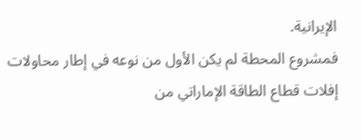الإيرانية.
فمشروع المحطة لم يكن الأول من نوعه في إطار محاولات إفلات قطاع الطاقة الإماراتي من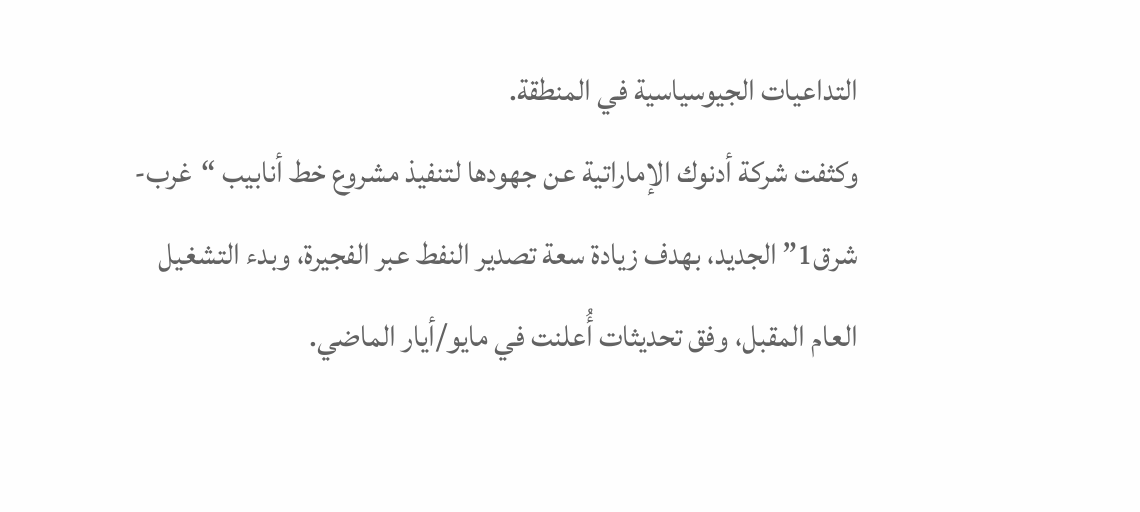التداعيات الجيوسياسية في المنطقة.
وكثفت شركة أدنوك الإماراتية عن جهودها لتنفيذ مشروع خط أنابيب “غرب-شرق1” الجديد، بهدف زيادة سعة تصدير النفط عبر الفجيرة، وبدء التشغيل العام المقبل، وفق تحديثات أُعلنت في مايو/أيار الماضي.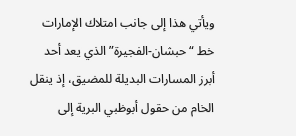ويأتي هذا إلى جانب امتلاك الإمارات خط “حبشان-الفجيرة” الذي يعد أحد أبرز المسارات البديلة للمضيق، إذ ينقل الخام من حقول أبوظبي البرية إلى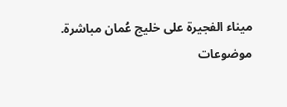ميناء الفجيرة على خليج عُمان مباشرة.
موضوعات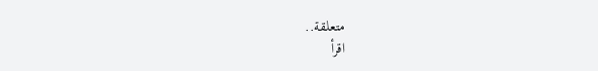متعلقة..
اقرأ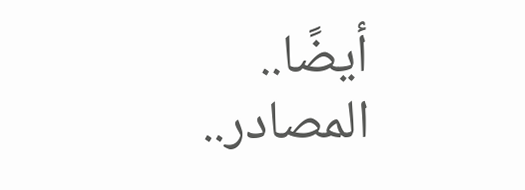أيضًا..
المصادر..